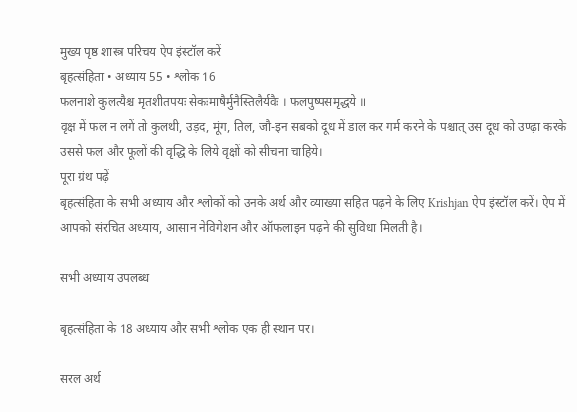मुख्य पृष्ठ शास्त्र परिचय ऐप इंस्टॉल करें
बृहत्संहिता • अध्याय 55 • श्लोक 16
फलनाशे कुलत्यैश्च मृतशीतपयः सेकःमाषैर्मुनैस्तिलैर्यवैः । फलपुष्पसमृद्धये ॥
वृक्ष में फल न लगें तो कुलथी, उड़द, मूंग, तिल, जौ-इन सबको दूध में डाल कर गर्म करने के पश्चात् उस दूध को उण्ढ़ा करके उससे फल और फूलों की वृद्धि के लिये वृक्षों को सीचना चाहिये।
पूरा ग्रंथ पढ़ें
बृहत्संहिता के सभी अध्याय और श्लोकों को उनके अर्थ और व्याख्या सहित पढ़ने के लिए Krishjan ऐप इंस्टॉल करें। ऐप में आपको संरचित अध्याय, आसान नेविगेशन और ऑफलाइन पढ़ने की सुविधा मिलती है।

सभी अध्याय उपलब्ध

बृहत्संहिता के 18 अध्याय और सभी श्लोक एक ही स्थान पर।

सरल अर्थ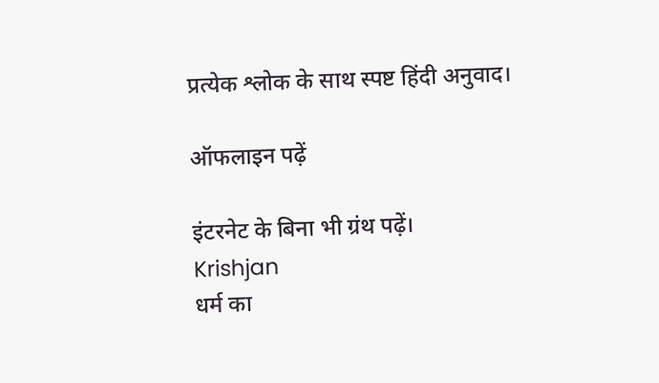प्रत्येक श्लोक के साथ स्पष्ट हिंदी अनुवाद।

ऑफलाइन पढ़ें

इंटरनेट के बिना भी ग्रंथ पढ़ें।
Krishjan
धर्म का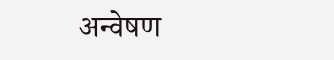अन्वेषण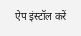ऐप इंस्टॉल करें